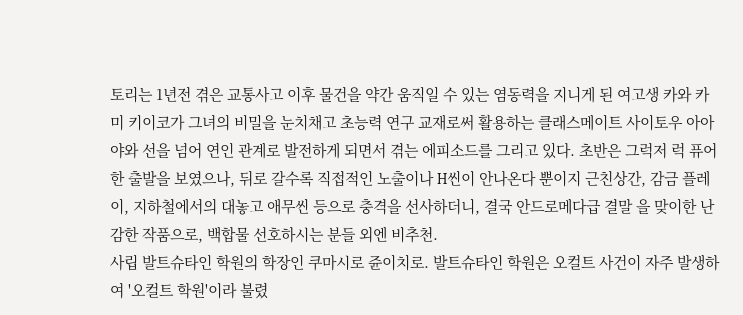토리는 1년전 겪은 교통사고 이후 물건을 약간 움직일 수 있는 염동력을 지니게 된 여고생 카와 카미 키이코가 그녀의 비밀을 눈치채고 초능력 연구 교재로써 활용하는 클래스메이트 사이토우 아아야와 선을 넘어 연인 관계로 발전하게 되면서 겪는 에피소드를 그리고 있다. 초반은 그럭저 럭 퓨어한 출발을 보였으나, 뒤로 갈수록 직접적인 노출이나 H씬이 안나온다 뿐이지 근친상간, 감금 플레이, 지하철에서의 대놓고 애무씬 등으로 충격을 선사하더니, 결국 안드로메다급 결말 을 맞이한 난감한 작품으로, 백합물 선호하시는 분들 외엔 비추천.
사립 발트슈타인 학원의 학장인 쿠마시로 쥰이치로. 발트슈타인 학원은 오컬트 사건이 자주 발생하여 '오컬트 학원'이라 불렸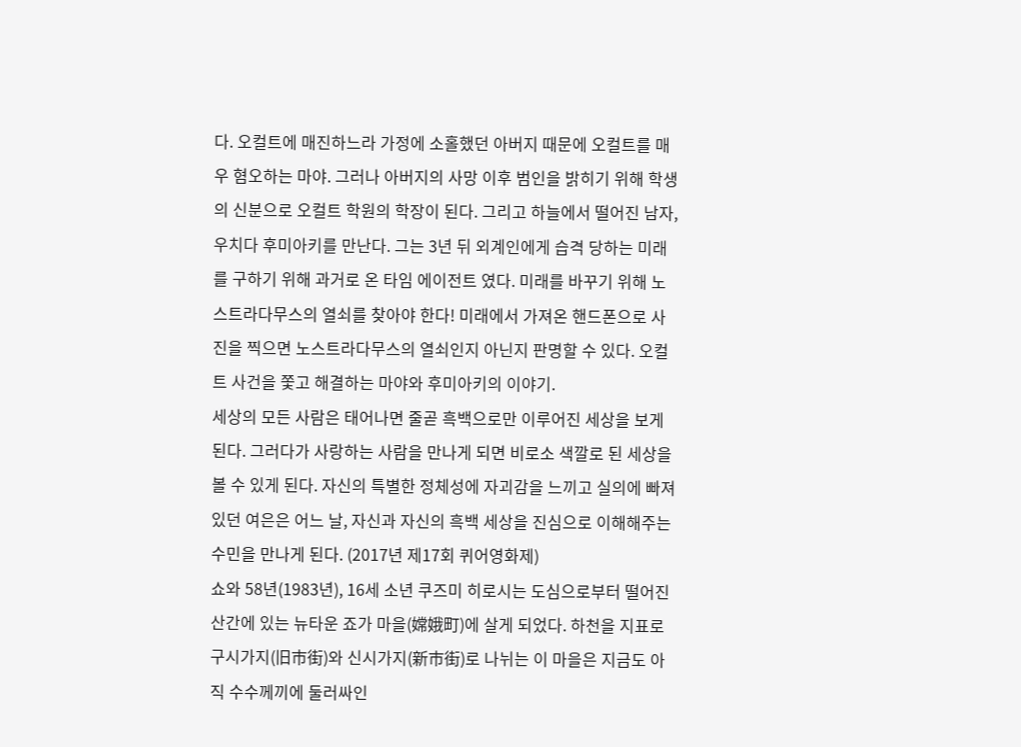다. 오컬트에 매진하느라 가정에 소홀했던 아버지 때문에 오컬트를 매우 혐오하는 마야. 그러나 아버지의 사망 이후 범인을 밝히기 위해 학생의 신분으로 오컬트 학원의 학장이 된다. 그리고 하늘에서 떨어진 남자, 우치다 후미아키를 만난다. 그는 3년 뒤 외계인에게 습격 당하는 미래를 구하기 위해 과거로 온 타임 에이전트 였다. 미래를 바꾸기 위해 노스트라다무스의 열쇠를 찾아야 한다! 미래에서 가져온 핸드폰으로 사진을 찍으면 노스트라다무스의 열쇠인지 아닌지 판명할 수 있다. 오컬트 사건을 쫓고 해결하는 마야와 후미아키의 이야기.
세상의 모든 사람은 태어나면 줄곧 흑백으로만 이루어진 세상을 보게 된다. 그러다가 사랑하는 사람을 만나게 되면 비로소 색깔로 된 세상을 볼 수 있게 된다. 자신의 특별한 정체성에 자괴감을 느끼고 실의에 빠져 있던 여은은 어느 날, 자신과 자신의 흑백 세상을 진심으로 이해해주는 수민을 만나게 된다. (2017년 제17회 퀴어영화제)
쇼와 58년(1983년), 16세 소년 쿠즈미 히로시는 도심으로부터 떨어진 산간에 있는 뉴타운 죠가 마을(嫦娥町)에 살게 되었다. 하천을 지표로 구시가지(旧市街)와 신시가지(新市街)로 나뉘는 이 마을은 지금도 아직 수수께끼에 둘러싸인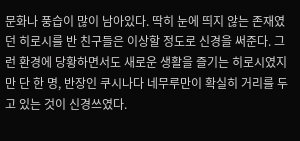문화나 풍습이 많이 남아있다. 딱히 눈에 띄지 않는 존재였던 히로시를 반 친구들은 이상할 정도로 신경을 써준다. 그런 환경에 당황하면서도 새로운 생활을 즐기는 히로시였지만 단 한 명, 반장인 쿠시나다 네무루만이 확실히 거리를 두고 있는 것이 신경쓰였다.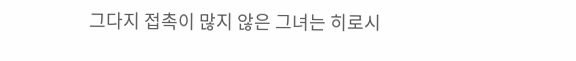그다지 접촉이 많지 않은 그녀는 히로시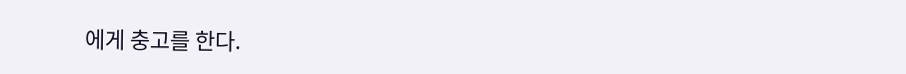에게 충고를 한다.